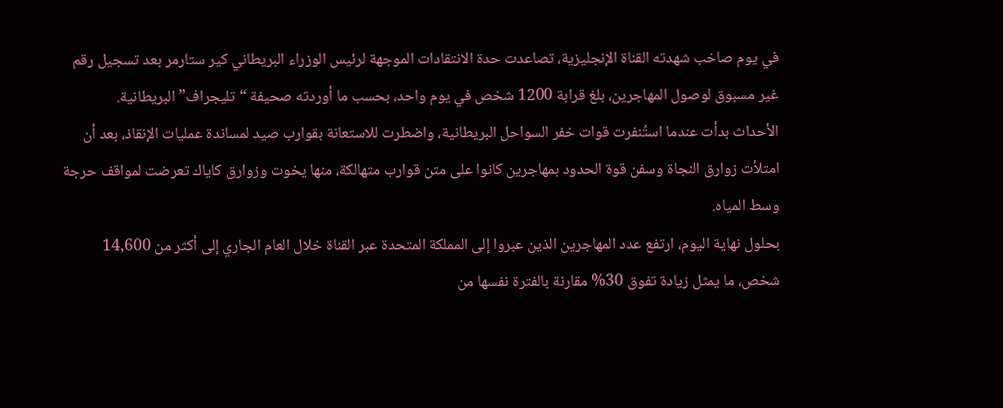في يوم صاخب شهدته القناة الإنجليزية، تصاعدت حدة الانتقادات الموجهة لرئيس الوزراء البريطاني كير ستارمر بعد تسجيل رقم غير مسبوق لوصول المهاجرين، بلغ قرابة 1200 شخص في يوم واحد، بحسب ما أوردته صحيفة “تليجراف” البريطانية.
الأحداث بدأت عندما استُنفرت قوات خفر السواحل البريطانية، واضطرت للاستعانة بقوارب صيد لمساندة عمليات الإنقاذ، بعد أن امتلأت زوارق النجاة وسفن قوة الحدود بمهاجرين كانوا على متن قوارب متهالكة، منها يخوت وزوارق كاياك تعرضت لمواقف حرجة وسط المياه.
بحلول نهاية اليوم، ارتفع عدد المهاجرين الذين عبروا إلى المملكة المتحدة عبر القناة خلال العام الجاري إلى أكثر من 14,600 شخص، ما يمثل زيادة تفوق 30% مقارنة بالفترة نفسها من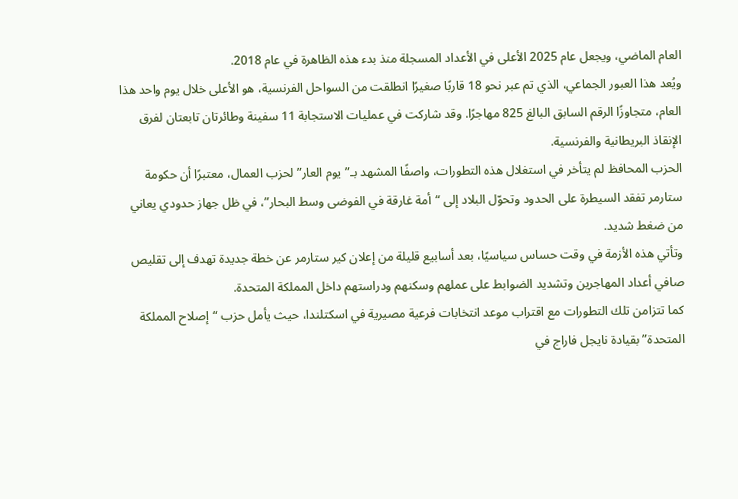العام الماضي، ويجعل عام 2025 الأعلى في الأعداد المسجلة منذ بدء هذه الظاهرة في عام 2018.
ويُعد هذا العبور الجماعي، الذي تم عبر نحو 18 قاربًا صغيرًا انطلقت من السواحل الفرنسية، هو الأعلى خلال يوم واحد هذا العام، متجاوزًا الرقم السابق البالغ 825 مهاجرًا. وقد شاركت في عمليات الاستجابة 11 سفينة وطائرتان تابعتان لفرق الإنقاذ البريطانية والفرنسية.
الحزب المحافظ لم يتأخر في استغلال هذه التطورات، واصفًا المشهد بـ”يوم العار” لحزب العمال، معتبرًا أن حكومة ستارمر تفقد السيطرة على الحدود وتحوّل البلاد إلى “أمة غارقة في الفوضى وسط البحار”، في ظل جهاز حدودي يعاني من ضغط شديد.
وتأتي هذه الأزمة في وقت حساس سياسيًا، بعد أسابيع قليلة من إعلان كير ستارمر عن خطة جديدة تهدف إلى تقليص صافي أعداد المهاجرين وتشديد الضوابط على عملهم وسكنهم ودراستهم داخل المملكة المتحدة.
كما تتزامن تلك التطورات مع اقتراب موعد انتخابات فرعية مصيرية في اسكتلندا، حيث يأمل حزب “إصلاح المملكة المتحدة” بقيادة نايجل فاراج في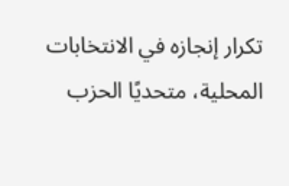تكرار إنجازه في الانتخابات المحلية، متحديًا الحزب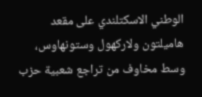الوطني الاسكتلندي على مقعد هاميلتون ولاركهول وستونهاوس، وسط مخاوف من تراجع شعبية حزب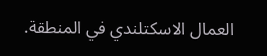العمال الاسكتلندي في المنطقة.